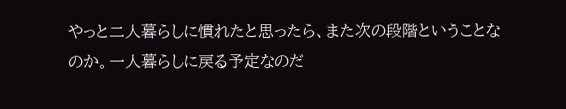やっと二人暮らしに慣れたと思ったら、また次の段階ということなのか。一人暮らしに戻る予定なのだ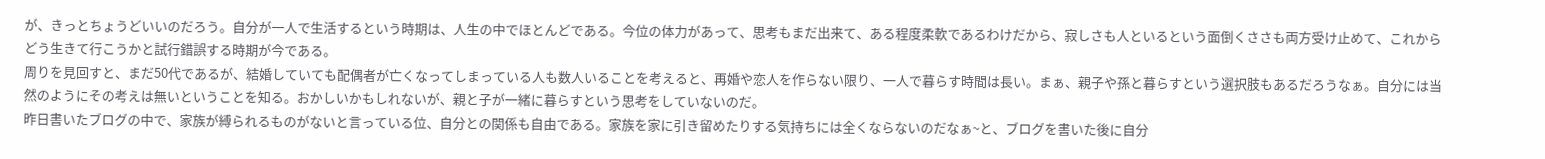が、きっとちょうどいいのだろう。自分が一人で生活するという時期は、人生の中でほとんどである。今位の体力があって、思考もまだ出来て、ある程度柔軟であるわけだから、寂しさも人といるという面倒くささも両方受け止めて、これからどう生きて行こうかと試行錯誤する時期が今である。
周りを見回すと、まだ50代であるが、結婚していても配偶者が亡くなってしまっている人も数人いることを考えると、再婚や恋人を作らない限り、一人で暮らす時間は長い。まぁ、親子や孫と暮らすという選択肢もあるだろうなぁ。自分には当然のようにその考えは無いということを知る。おかしいかもしれないが、親と子が一緒に暮らすという思考をしていないのだ。
昨日書いたブログの中で、家族が縛られるものがないと言っている位、自分との関係も自由である。家族を家に引き留めたりする気持ちには全くならないのだなぁ~と、ブログを書いた後に自分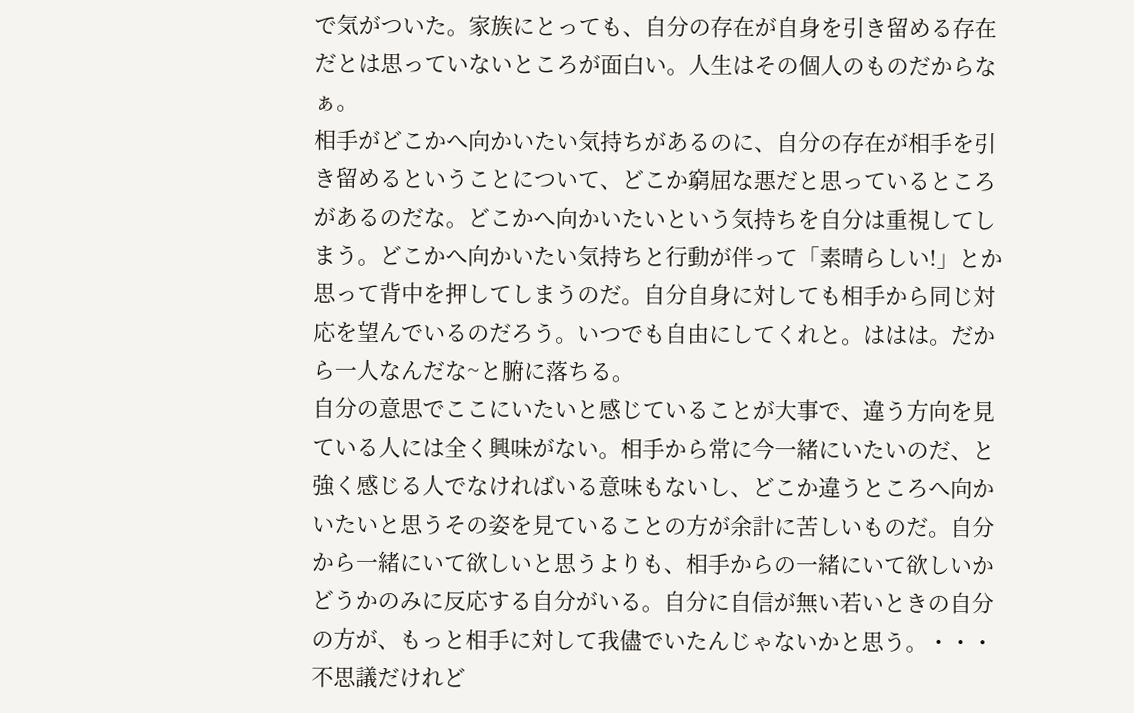で気がついた。家族にとっても、自分の存在が自身を引き留める存在だとは思っていないところが面白い。人生はその個人のものだからなぁ。
相手がどこかへ向かいたい気持ちがあるのに、自分の存在が相手を引き留めるということについて、どこか窮屈な悪だと思っているところがあるのだな。どこかへ向かいたいという気持ちを自分は重視してしまう。どこかへ向かいたい気持ちと行動が伴って「素晴らしい!」とか思って背中を押してしまうのだ。自分自身に対しても相手から同じ対応を望んでいるのだろう。いつでも自由にしてくれと。ははは。だから一人なんだな~と腑に落ちる。
自分の意思でここにいたいと感じていることが大事で、違う方向を見ている人には全く興味がない。相手から常に今一緒にいたいのだ、と強く感じる人でなければいる意味もないし、どこか違うところへ向かいたいと思うその姿を見ていることの方が余計に苦しいものだ。自分から一緒にいて欲しいと思うよりも、相手からの一緒にいて欲しいかどうかのみに反応する自分がいる。自分に自信が無い若いときの自分の方が、もっと相手に対して我儘でいたんじゃないかと思う。・・・不思議だけれど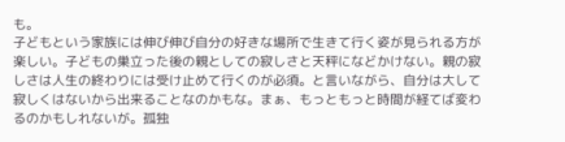も。
子どもという家族には伸び伸び自分の好きな場所で生きて行く姿が見られる方が楽しい。子どもの巣立った後の親としての寂しさと天秤になどかけない。親の寂しさは人生の終わりには受け止めて行くのが必須。と言いながら、自分は大して寂しくはないから出来ることなのかもな。まぁ、もっともっと時間が経てば変わるのかもしれないが。孤独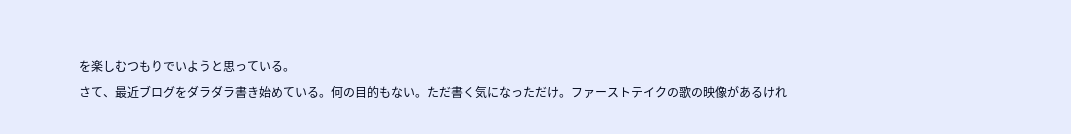を楽しむつもりでいようと思っている。
さて、最近ブログをダラダラ書き始めている。何の目的もない。ただ書く気になっただけ。ファーストテイクの歌の映像があるけれ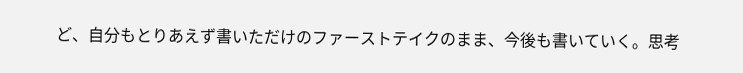ど、自分もとりあえず書いただけのファーストテイクのまま、今後も書いていく。思考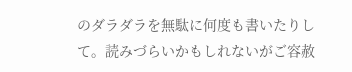のダラダラを無駄に何度も書いたりして。読みづらいかもしれないがご容赦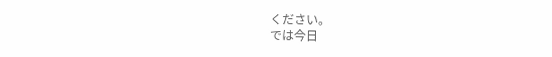ください。
では今日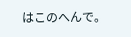はこのへんで。